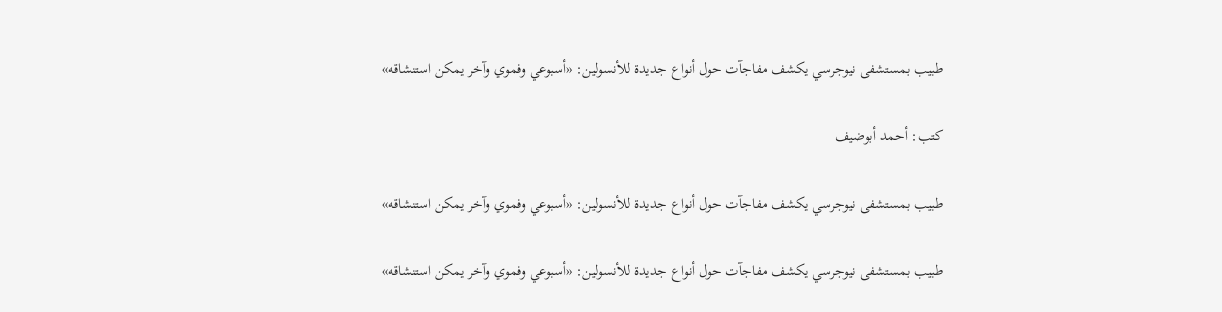طبيب بمستشفى نيوجرسي يكشف مفاجآت حول أنواع جديدة للأنسولين: «أسبوعي وفموي وآخر يمكن استنشاقه»

كتب: أحمد أبوضيف

طبيب بمستشفى نيوجرسي يكشف مفاجآت حول أنواع جديدة للأنسولين: «أسبوعي وفموي وآخر يمكن استنشاقه»

طبيب بمستشفى نيوجرسي يكشف مفاجآت حول أنواع جديدة للأنسولين: «أسبوعي وفموي وآخر يمكن استنشاقه»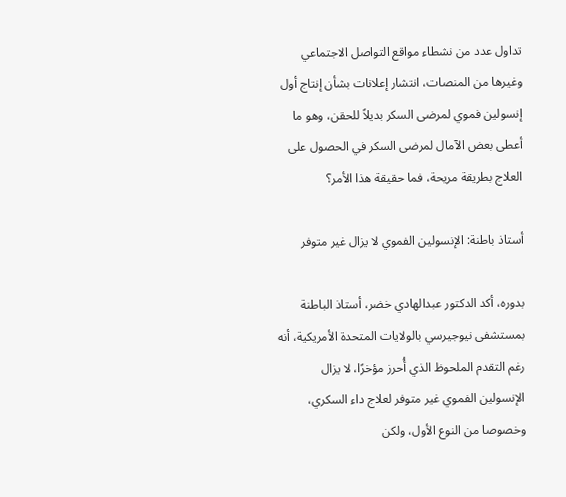تداول عدد من نشطاء مواقع التواصل الاجتماعي وغيرها من المنصات، انتشار إعلانات بشأن إنتاج أول إنسولين فموي لمرضى السكر بديلاً للحقن، وهو ما أعطى بعض الآمال لمرضى السكر في الحصول على العلاج بطريقة مريحة، فما حقيقة هذا الأمر؟

أستاذ باطنة: الإنسولين الفموي لا يزال غير متوفر

بدوره، أكد الدكتور عبدالهادي خضر، أستاذ الباطنة بمستشفى نيوجيرسي بالولايات المتحدة الأمريكية، أنه رغم التقدم الملحوظ الذي أُحرز مؤخرًا، لا يزال الإنسولين الفموي غير متوفر لعلاج داء السكري، وخصوصا من النوع الأول، ولكن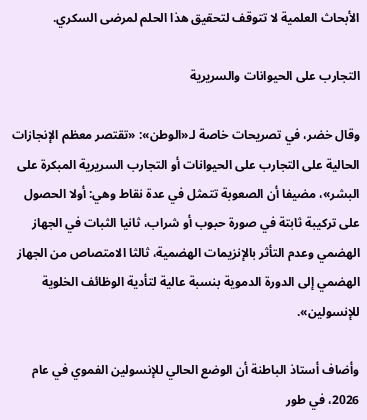الأبحاث العلمية لا تتوقف لتحقيق هذا الحلم لمرضى السكري.

التجارب على الحيوانات والسريرية

وقال خضر، في تصريحات خاصة لـ«الوطن»: «تقتصر معظم الإنجازات الحالية على التجارب على الحيوانات أو التجارب السريرية المبكرة على البشر»، مضيفا أن الصعوبة تتمثل في عدة نقاط وهي: أولا الحصول على تركيبة ثابتة في صورة حبوب أو شراب، ثانيا الثبات في الجهاز الهضمي وعدم التأثر بالإنزيمات الهضمية، ثالثا الامتصاص من الجهاز الهضمي إلى الدورة الدموية بنسبة عالية لتأدية الوظائف الخلوية للإنسولين».

وأضاف أستاذ الباطنة أن الوضع الحالي للإنسولين الفموي في عام 2026، في طور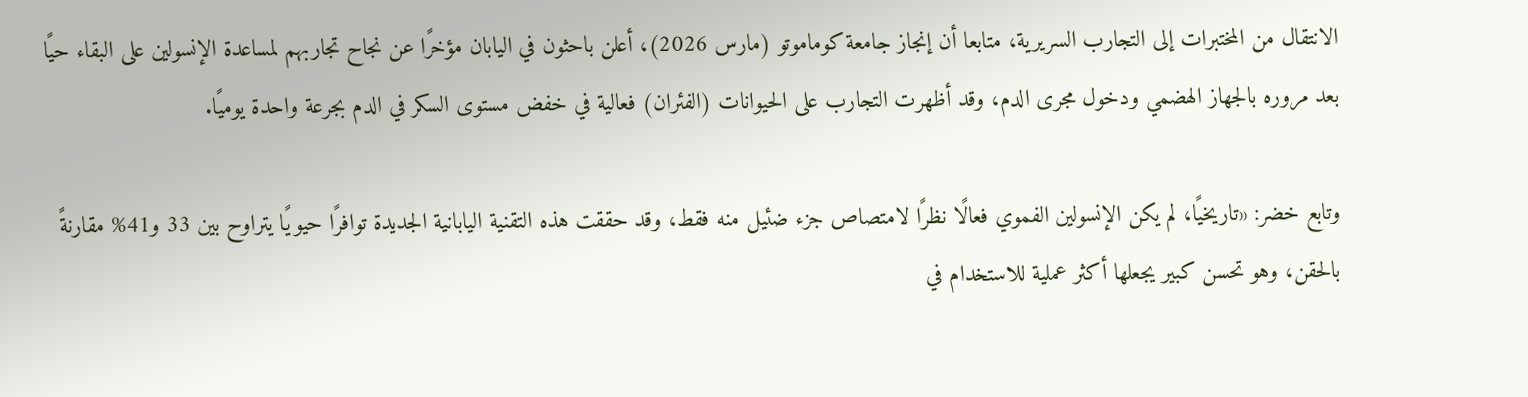الانتقال من المختبرات إلى التجارب السريرية، متابعا أن إنجاز جامعة كوماموتو (مارس 2026)، أعلن باحثون في اليابان مؤخرًا عن نجاح تجاربهم لمساعدة الإنسولين على البقاء حيًا بعد مروره بالجهاز الهضمي ودخول مجرى الدم، وقد أظهرت التجارب على الحيوانات (الفئران) فعالية في خفض مستوى السكر في الدم بجرعة واحدة يوميًا.

وتابع خضر: «تاريخيًا، لم يكن الإنسولين الفموي فعالًا نظرًا لامتصاص جزء ضئيل منه فقط، وقد حققت هذه التقنية اليابانية الجديدة توافرًا حيويًا يتراوح بين 33 و41% مقارنةً بالحقن، وهو تحسن كبير يجعلها أكثر عملية للاستخدام في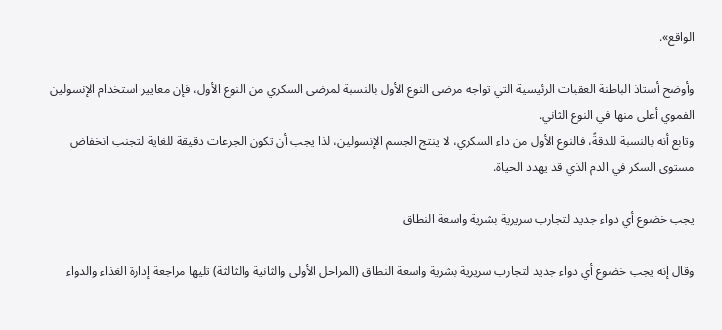الواقع».

وأوضح أستاذ الباطنة العقبات الرئيسية التي تواجه مرضى النوع الأول بالنسبة لمرضى السكري من النوع الأول، فإن معايير استخدام الإنسولين الفموي أعلى منها في النوع الثاني.
وتابع أنه بالنسبة للدقةً، فالنوع الأول من داء السكري، لا ينتج الجسم الإنسولين، لذا يجب أن تكون الجرعات دقيقة للغاية لتجنب انخفاض مستوى السكر في الدم الذي قد يهدد الحياة.

يجب خضوع أي دواء جديد لتجارب سريرية بشرية واسعة النطاق

وقال إنه يجب خضوع أي دواء جديد لتجارب سريرية بشرية واسعة النطاق (المراحل الأولى والثانية والثالثة) تليها مراجعة إدارة الغذاء والدواء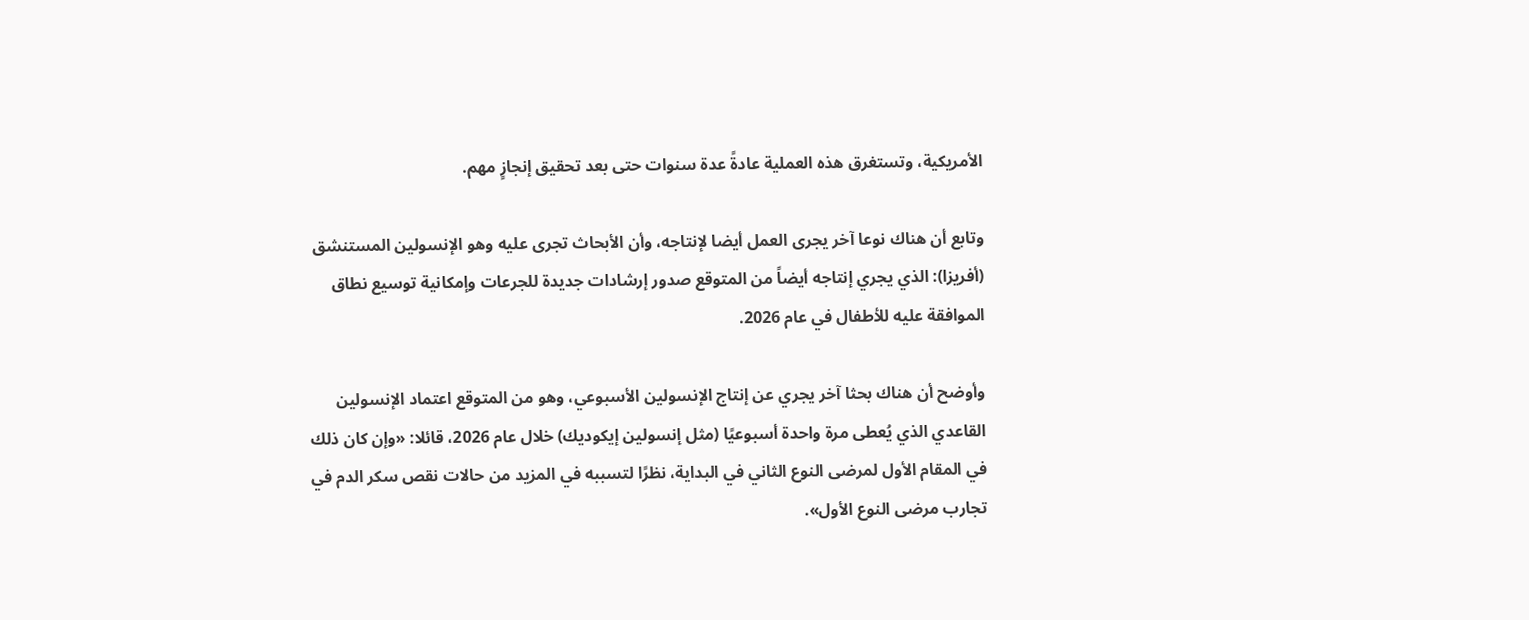الأمريكية، وتستغرق هذه العملية عادةً عدة سنوات حتى بعد تحقيق إنجازٍ مهم.

وتابع أن هناك نوعا آخر يجرى العمل أيضا لإنتاجه، وأن الأبحاث تجرى عليه وهو الإنسولين المستنشق (أفريزا): الذي يجري إنتاجه أيضاً من المتوقع صدور إرشادات جديدة للجرعات وإمكانية توسيع نطاق الموافقة عليه للأطفال في عام 2026.

وأوضح أن هناك بحثا آخر يجري عن إنتاج الإنسولين الأسبوعي، وهو من المتوقع اعتماد الإنسولين القاعدي الذي يُعطى مرة واحدة أسبوعيًا (مثل إنسولين إيكوديك) خلال عام 2026، قائلا: «وإن كان ذلك في المقام الأول لمرضى النوع الثاني في البداية، نظرًا لتسببه في المزيد من حالات نقص سكر الدم في تجارب مرضى النوع الأول».